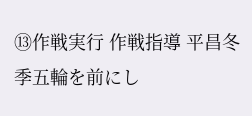⑬作戦実行 作戦指導 平昌冬季五輪を前にし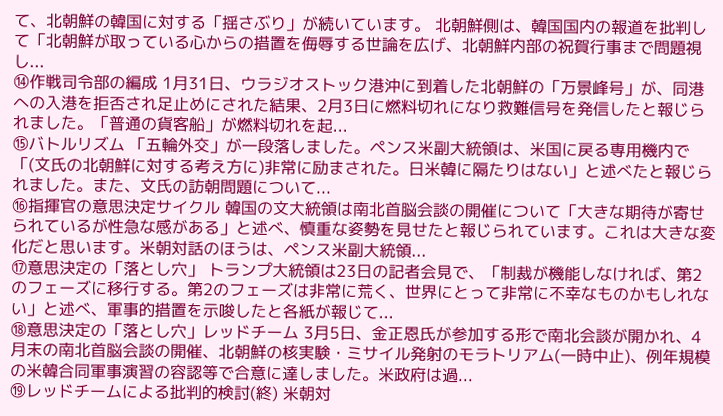て、北朝鮮の韓国に対する「揺さぶり」が続いています。 北朝鮮側は、韓国国内の報道を批判して「北朝鮮が取っている心からの措置を侮辱する世論を広げ、北朝鮮内部の祝賀行事まで問題視し...
⑭作戦司令部の編成 1月31日、ウラジオストック港沖に到着した北朝鮮の「万景峰号」が、同港への入港を拒否され足止めにされた結果、2月3日に燃料切れになり救難信号を発信したと報じられました。「普通の貨客船」が燃料切れを起...
⑮バトルリズム 「五輪外交」が一段落しました。ペンス米副大統領は、米国に戻る専用機内で「(文氏の北朝鮮に対する考え方に)非常に励まされた。日米韓に隔たりはない」と述べたと報じられました。また、文氏の訪朝問題について...
⑯指揮官の意思決定サイクル 韓国の文大統領は南北首脳会談の開催について「大きな期待が寄せられているが性急な感がある」と述べ、慎重な姿勢を見せたと報じられています。これは大きな変化だと思います。米朝対話のほうは、ペンス米副大統領...
⑰意思決定の「落とし穴」 トランプ大統領は23日の記者会見で、「制裁が機能しなければ、第2のフェーズに移行する。第2のフェーズは非常に荒く、世界にとって非常に不幸なものかもしれない」と述べ、軍事的措置を示唆したと各紙が報じて...
⑱意思決定の「落とし穴」レッドチーム 3月5日、金正恩氏が参加する形で南北会談が開かれ、4月末の南北首脳会談の開催、北朝鮮の核実験・ミサイル発射のモラトリアム(一時中止)、例年規模の米韓合同軍事演習の容認等で合意に達しました。米政府は過...
⑲レッドチームによる批判的検討(終) 米朝対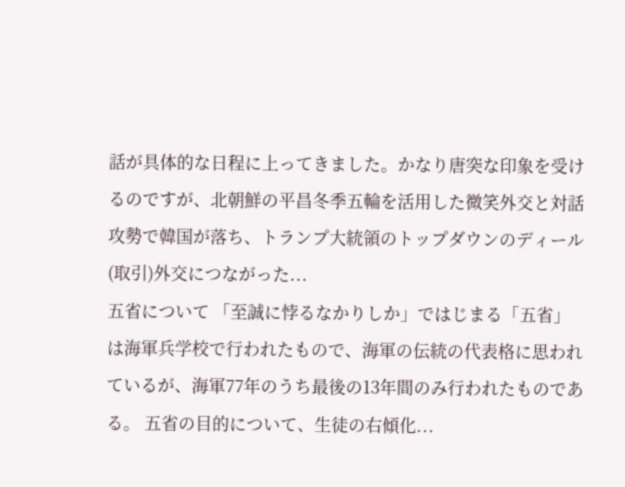話が具体的な日程に上ってきました。かなり唐突な印象を受けるのですが、北朝鮮の平昌冬季五輪を活用した微笑外交と対話攻勢で韓国が落ち、トランプ大統領のトップダウンのディール(取引)外交につながった...
五省について 「至誠に悖るなかりしか」ではじまる「五省」は海軍兵学校で行われたもので、海軍の伝統の代表格に思われているが、海軍77年のうち最後の13年間のみ行われたものである。 五省の目的について、生徒の右傾化...